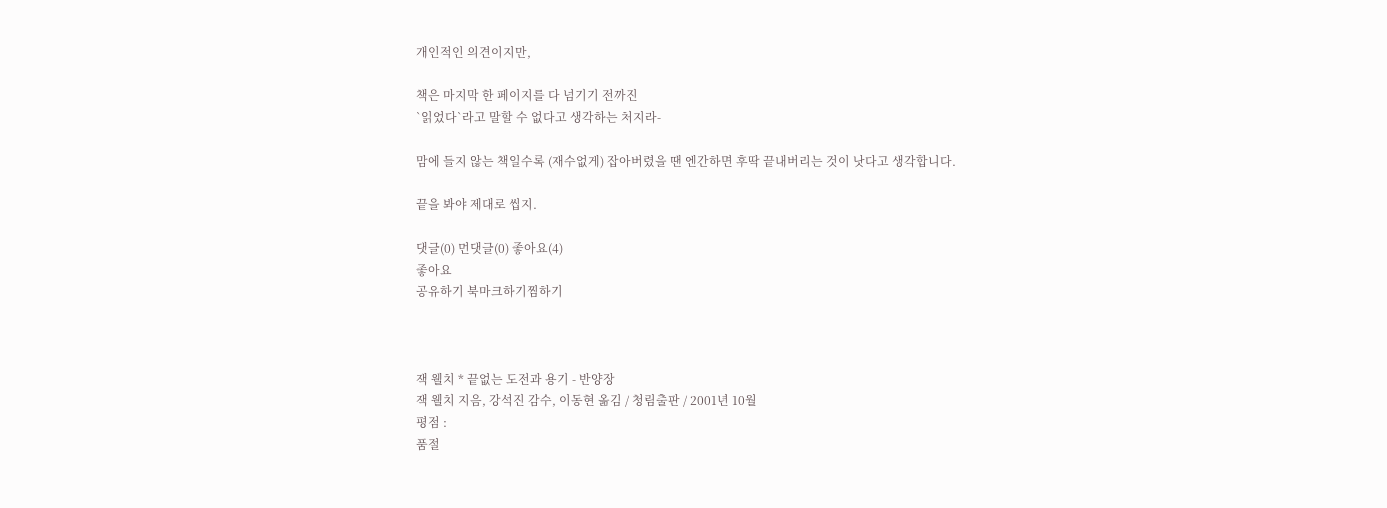개인적인 의견이지만,

책은 마지막 한 페이지를 다 넘기기 전까진
`읽었다`라고 말할 수 없다고 생각하는 처지라-

맘에 들지 않는 책일수록 (재수없게) 잡아버렸을 땐 엔간하면 후딱 끝내버리는 것이 낫다고 생각합니다.

끝을 봐야 제대로 씹지.

댓글(0) 먼댓글(0) 좋아요(4)
좋아요
공유하기 북마크하기찜하기



잭 웰치 * 끝없는 도전과 용기 - 반양장
잭 웰치 지음, 강석진 감수, 이동현 옮김 / 청림출판 / 2001년 10월
평점 :
품절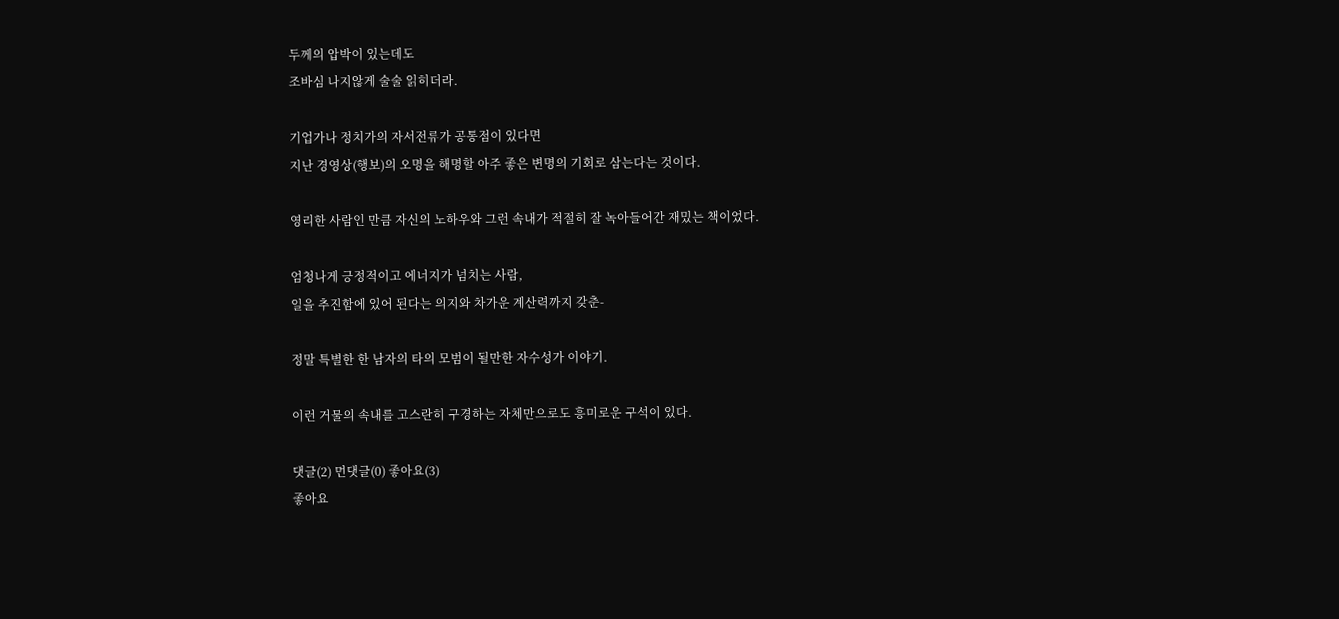두께의 압박이 있는데도
조바심 나지않게 술술 읽히더라.

기업가나 정치가의 자서전류가 공통점이 있다면
지난 경영상(행보)의 오명을 해명할 아주 좋은 변명의 기회로 삼는다는 것이다.

영리한 사람인 만큼 자신의 노하우와 그런 속내가 적절히 잘 녹아들어간 재밌는 책이었다.

엄청나게 긍정적이고 에너지가 넘치는 사람,
일을 추진함에 있어 된다는 의지와 차가운 계산력까지 갖춘-

정말 특별한 한 남자의 타의 모범이 될만한 자수성가 이야기.

이런 거물의 속내를 고스란히 구경하는 자체만으로도 흥미로운 구석이 있다.

댓글(2) 먼댓글(0) 좋아요(3)
좋아요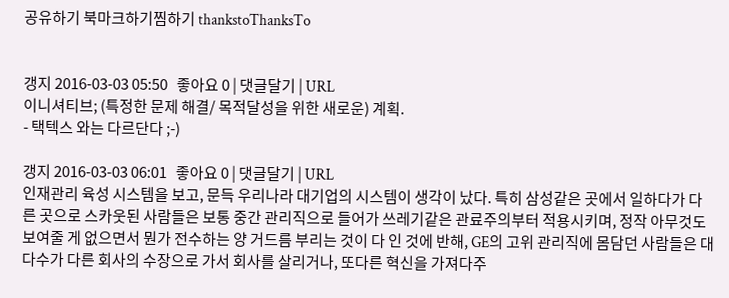공유하기 북마크하기찜하기 thankstoThanksTo


갱지 2016-03-03 05:50   좋아요 0 | 댓글달기 | URL
이니셔티브; (특정한 문제 해결/ 목적달성을 위한 새로운) 계획.
- 택텍스 와는 다르단다 ;-)

갱지 2016-03-03 06:01   좋아요 0 | 댓글달기 | URL
인재관리 육성 시스템을 보고, 문득 우리나라 대기업의 시스템이 생각이 났다. 특히 삼성같은 곳에서 일하다가 다른 곳으로 스카웃된 사람들은 보통 중간 관리직으로 들어가 쓰레기같은 관료주의부터 적용시키며, 정작 아무것도 보여줄 게 없으면서 뭔가 전수하는 양 거드름 부리는 것이 다 인 것에 반해, GE의 고위 관리직에 몸담던 사람들은 대다수가 다른 회사의 수장으로 가서 회사를 살리거나, 또다른 혁신을 가져다주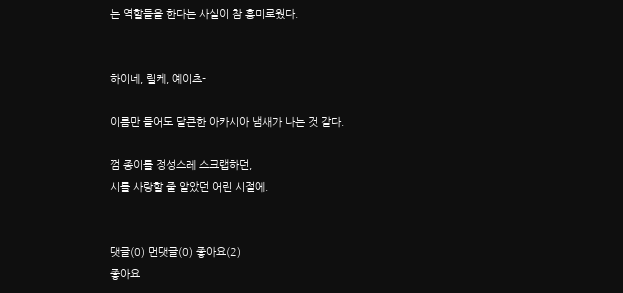는 역할들을 한다는 사실이 참 흥미로웠다.


하이네, 릴케, 예이츠-

이름만 들어도 달큰한 아카시아 냄새가 나는 것 같다.

껌 종이를 정성스레 스크랩하던,
시를 사랑할 줄 알았던 어린 시절에.


댓글(0) 먼댓글(0) 좋아요(2)
좋아요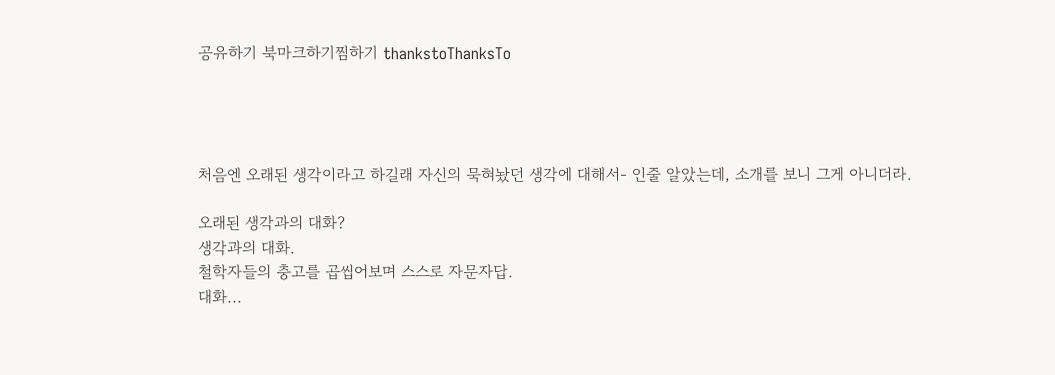공유하기 북마크하기찜하기 thankstoThanksTo




처음엔 오래된 생각이라고 하길래 자신의 묵혀놨던 생각에 대해서- 인줄 알았는데, 소개를 보니 그게 아니더라.

오래된 생각과의 대화?
생각과의 대화.
철학자들의 충고를 곱씹어보며 스스로 자문자답.
대화...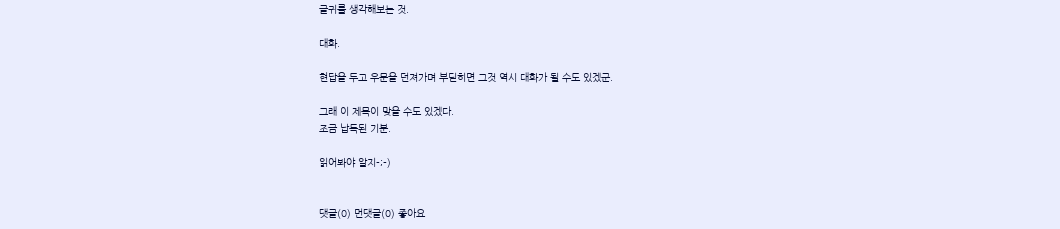글귀를 생각해보는 것.

대화.

현답을 두고 우문을 던져가며 부딛히면 그것 역시 대화가 될 수도 있겠군.

그래 이 제목이 맞을 수도 있겠다.
조금 납득된 기분.

읽어봐야 알지-;-)


댓글(0) 먼댓글(0) 좋아요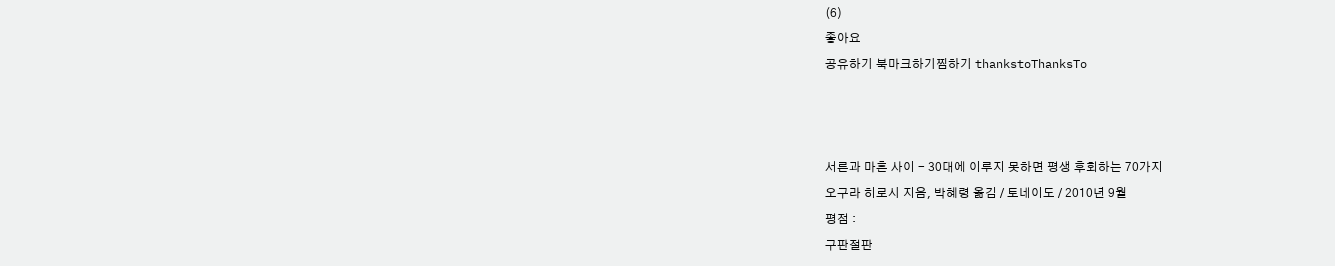(6)
좋아요
공유하기 북마크하기찜하기 thankstoThanksTo



서른과 마흔 사이 - 30대에 이루지 못하면 평생 후회하는 70가지
오구라 히로시 지음, 박혜령 옮김 / 토네이도 / 2010년 9월
평점 :
구판절판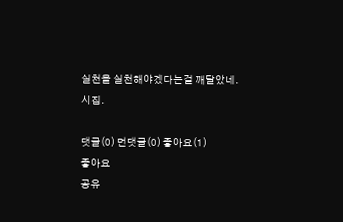실천을 실천해야겠다는걸 깨달았네.
시집.

댓글(0) 먼댓글(0) 좋아요(1)
좋아요
공유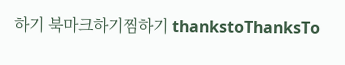하기 북마크하기찜하기 thankstoThanksTo